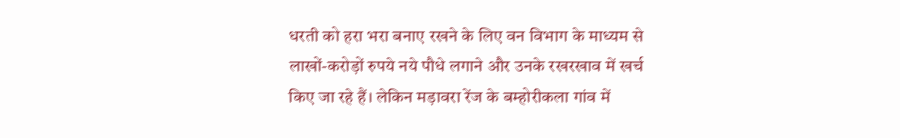धरती को हरा भरा बनाए रखने के लिए वन विभाग के माध्यम से लाखों-करोड़ों रुपये नये पौधे लगाने और उनके रखरखाव में खर्च किए जा रहे हैं। लेकिन मड़ावरा रेंज के बम्होरीकला गांव में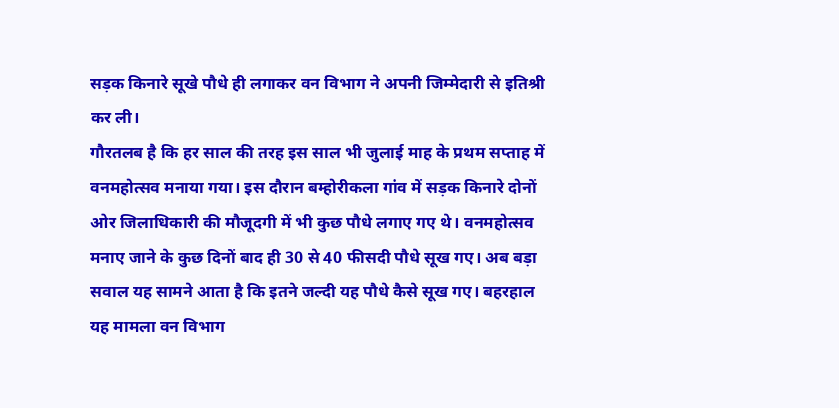सड़क किनारे सूखे पौधे ही लगाकर वन विभाग ने अपनी जिम्मेदारी से इतिश्री कर ली।
गौरतलब है कि हर साल की तरह इस साल भी जुलाई माह के प्रथम सप्ताह में वनमहोत्सव मनाया गया। इस दौरान बम्होरीकला गांव में सड़क किनारे दोनों ओर जिलाधिकारी की मौजूदगी में भी कुछ पौधे लगाए गए थे। वनमहोत्सव मनाए जाने के कुछ दिनों बाद ही 30 से 40 फीसदी पौधे सूख गए। अब बड़ा सवाल यह सामने आता है कि इतने जल्दी यह पौधे कैसे सूख गए। बहरहाल यह मामला वन विभाग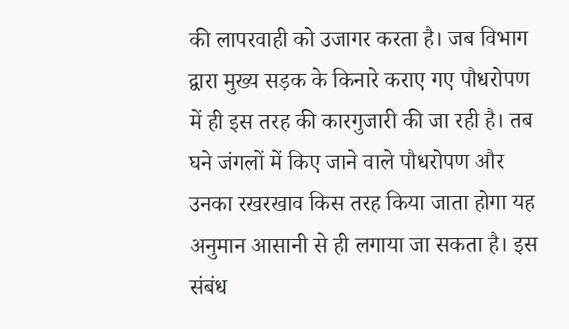की लापरवाही को उजागर करता है। जब विभाग द्वारा मुख्य सड़क के किनारे कराए गए पौधरोपण में ही इस तरह की कारगुजारी की जा रही है। तब घने जंगलों में किए जाने वाले पौधरोपण और उनका रखरखाव किस तरह किया जाता होगा यह अनुमान आसानी से ही लगाया जा सकता है। इस संबंध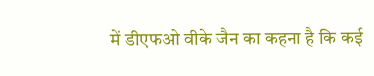में डीएफओ वीके जैन का कहना है कि कई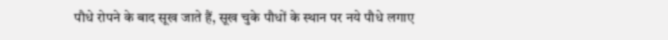पौधे रोपने के बाद सूख जाते हैं, सूख चुके पौधों के स्थान पर नये पौधे लगाए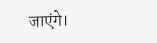जाएंगे।